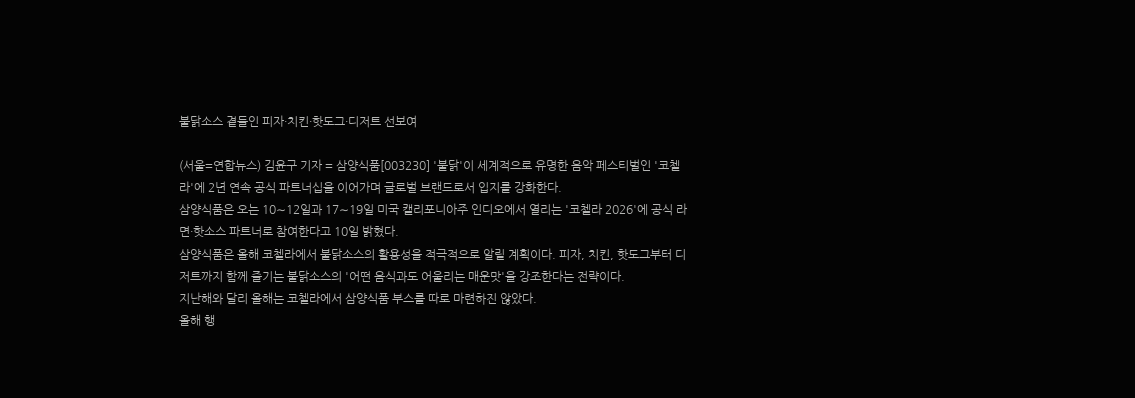불닭소스 곁들인 피자·치킨·핫도그·디저트 선보여

(서울=연합뉴스) 김윤구 기자 = 삼양식품[003230] '불닭'이 세계적으로 유명한 음악 페스티벌인 '코첼라'에 2년 연속 공식 파트너십을 이어가며 글로벌 브랜드로서 입지를 강화한다.
삼양식품은 오는 10∼12일과 17∼19일 미국 캘리포니아주 인디오에서 열리는 '코첼라 2026'에 공식 라면·핫소스 파트너로 참여한다고 10일 밝혔다.
삼양식품은 올해 코첼라에서 불닭소스의 활용성을 적극적으로 알릴 계획이다. 피자, 치킨, 핫도그부터 디저트까지 함께 즐기는 불닭소스의 '어떤 음식과도 어울리는 매운맛'을 강조한다는 전략이다.
지난해와 달리 올해는 코첼라에서 삼양식품 부스를 따로 마련하진 않았다.
올해 행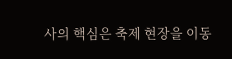사의 핵심은 축제 현장을 이동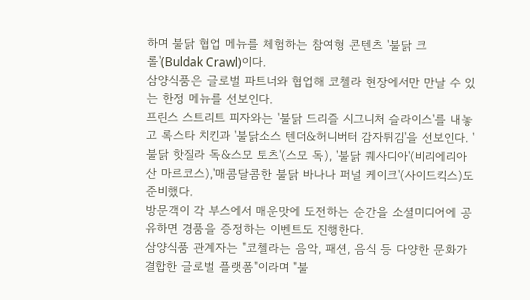하며 불닭 협업 메뉴를 체험하는 참여형 콘텐츠 '불닭 크롤'(Buldak Crawl)이다.
삼양식품은 글로벌 파트너와 협업해 코첼라 현장에서만 만날 수 있는 한정 메뉴를 선보인다.
프린스 스트리트 피자와는 '불닭 드리즐 시그니처 슬라이스'를 내놓고 록스타 치킨과 '불닭소스 텐더&허니버터 감자튀김'을 선보인다. '불닭 핫질라 독&스모 토츠'(스모 독), '불닭 퀘사디아'(비리에리아 산 마르코스),'매콤달콤한 불닭 바나나 퍼널 케이크'(사이드킥스)도 준비했다.
방문객이 각 부스에서 매운맛에 도전하는 순간을 소셜미디어에 공유하면 경품을 증정하는 이벤트도 진행한다.
삼양식품 관계자는 "코첼라는 음악, 패션, 음식 등 다양한 문화가 결합한 글로벌 플랫폼"이라며 "불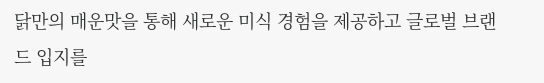닭만의 매운맛을 통해 새로운 미식 경험을 제공하고 글로벌 브랜드 입지를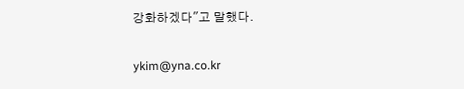강화하겠다"고 말했다.

ykim@yna.co.kr